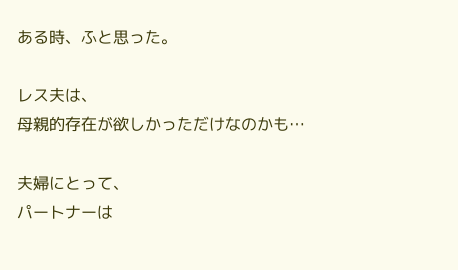ある時、ふと思った。

レス夫は、
母親的存在が欲しかっただけなのかも…

夫婦にとって、
パートナーは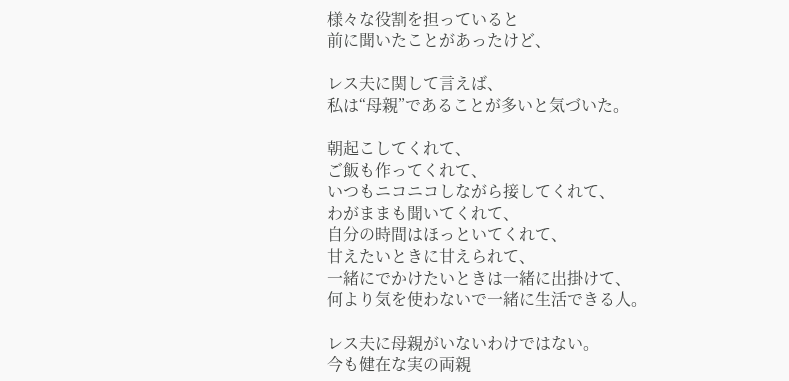様々な役割を担っていると
前に聞いたことがあったけど、

レス夫に関して言えば、
私は“母親”であることが多いと気づいた。

朝起こしてくれて、
ご飯も作ってくれて、
いつもニコニコしながら接してくれて、
わがままも聞いてくれて、
自分の時間はほっといてくれて、
甘えたいときに甘えられて、
一緒にでかけたいときは一緒に出掛けて、
何より気を使わないで一緒に生活できる人。

レス夫に母親がいないわけではない。
今も健在な実の両親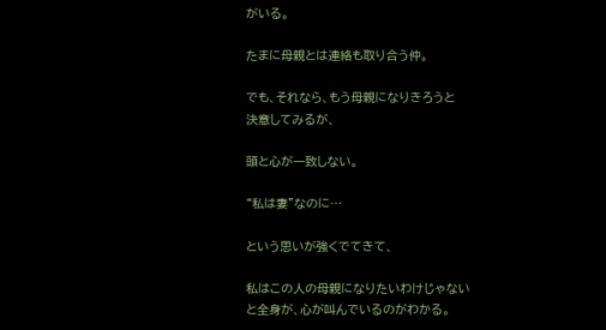がいる。

たまに母親とは連絡も取り合う仲。

でも、それなら、もう母親になりきろうと
決意してみるが、

頭と心が一致しない。

“私は妻”なのに…

という思いが強くでてきて、

私はこの人の母親になりたいわけじゃない
と全身が、心が叫んでいるのがわかる。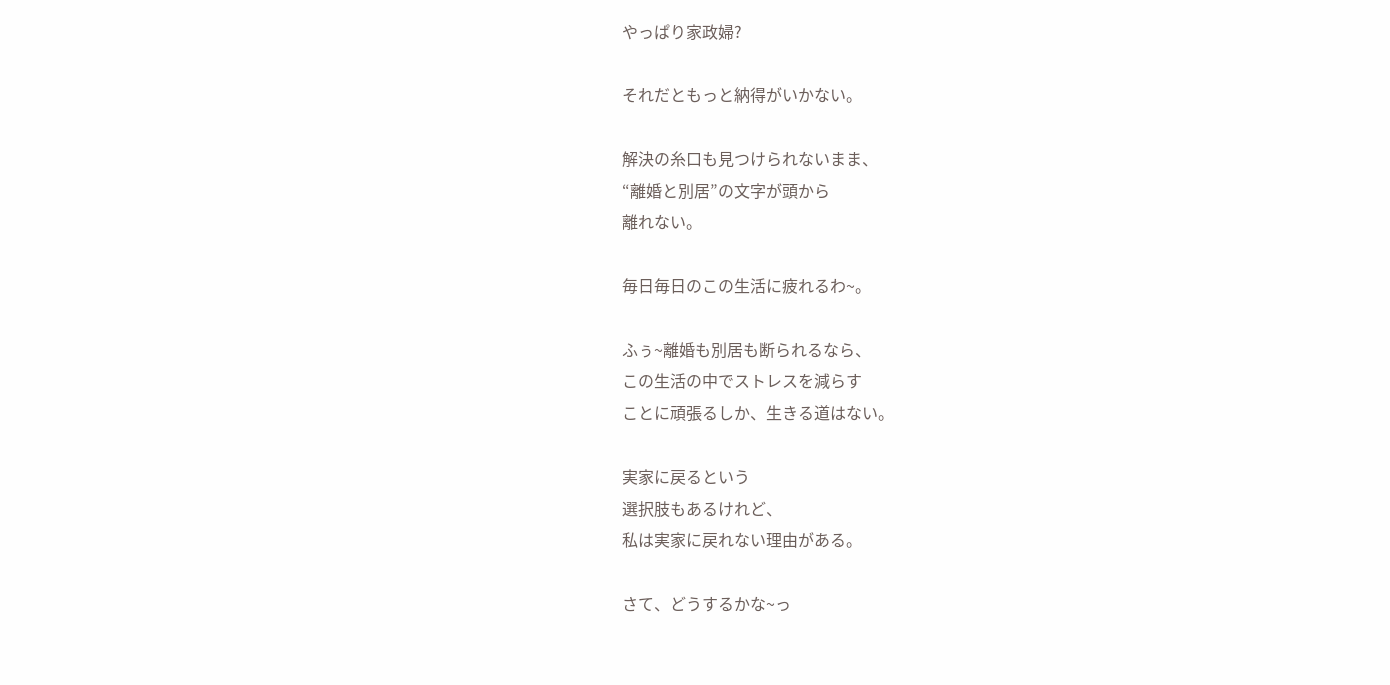やっぱり家政婦?

それだともっと納得がいかない。

解決の糸口も見つけられないまま、
“離婚と別居”の文字が頭から
離れない。

毎日毎日のこの生活に疲れるわ~。

ふぅ~離婚も別居も断られるなら、
この生活の中でストレスを減らす
ことに頑張るしか、生きる道はない。

実家に戻るという
選択肢もあるけれど、
私は実家に戻れない理由がある。

さて、どうするかな~っ